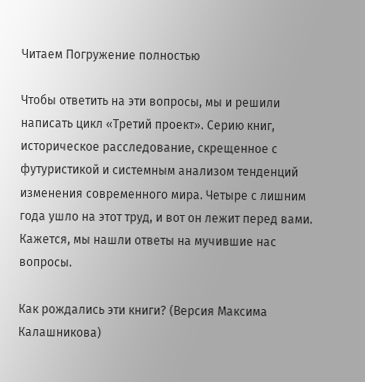Читаем Погружение полностью

Чтобы ответить на эти вопросы, мы и решили написать цикл «Третий проект». Серию книг, историческое расследование, скрещенное с футуристикой и системным анализом тенденций изменения современного мира. Четыре с лишним года ушло на этот труд, и вот он лежит перед вами. Кажется, мы нашли ответы на мучившие нас вопросы.

Как рождались эти книги? (Версия Максима Калашникова)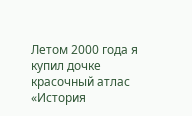Летом 2000 года я купил дочке красочный атлас «История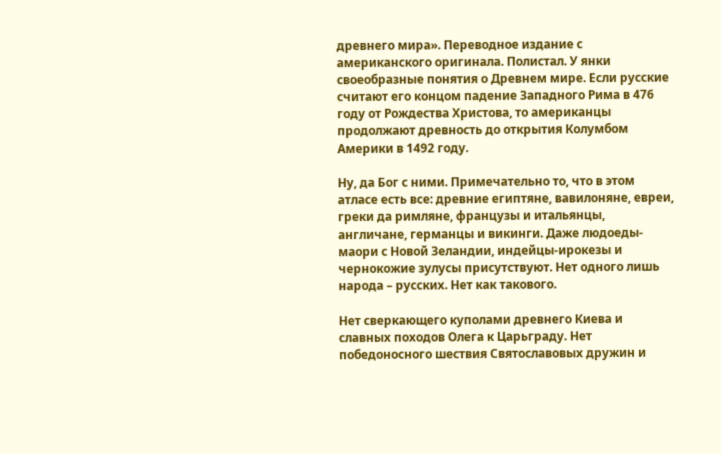древнего мира». Переводное издание с американского оригинала. Полистал. У янки своеобразные понятия о Древнем мире. Если русские считают его концом падение Западного Рима в 476 году от Рождества Христова, то американцы продолжают древность до открытия Колумбом Америки в 1492 году.

Ну, да Бог с ними. Примечательно то, что в этом атласе есть все: древние египтяне, вавилоняне, евреи, греки да римляне, французы и итальянцы, англичане, германцы и викинги. Даже людоеды-маори с Новой Зеландии, индейцы-ирокезы и чернокожие зулусы присутствуют. Нет одного лишь народа – русских. Нет как такового.

Нет сверкающего куполами древнего Киева и славных походов Олега к Царьграду. Нет победоносного шествия Святославовых дружин и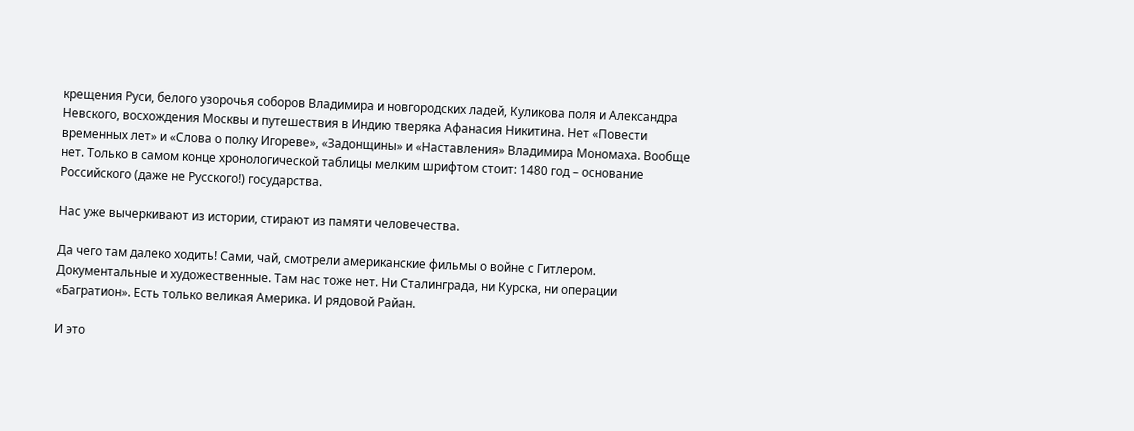крещения Руси, белого узорочья соборов Владимира и новгородских ладей, Куликова поля и Александра Невского, восхождения Москвы и путешествия в Индию тверяка Афанасия Никитина. Нет «Повести временных лет» и «Слова о полку Игореве», «Задонщины» и «Наставления» Владимира Мономаха. Вообще нет. Только в самом конце хронологической таблицы мелким шрифтом стоит: 1480 год – основание Российского (даже не Русского!) государства.

Нас уже вычеркивают из истории, стирают из памяти человечества.

Да чего там далеко ходить! Сами, чай, смотрели американские фильмы о войне с Гитлером. Документальные и художественные. Там нас тоже нет. Ни Сталинграда, ни Курска, ни операции «Багратион». Есть только великая Америка. И рядовой Райан.

И это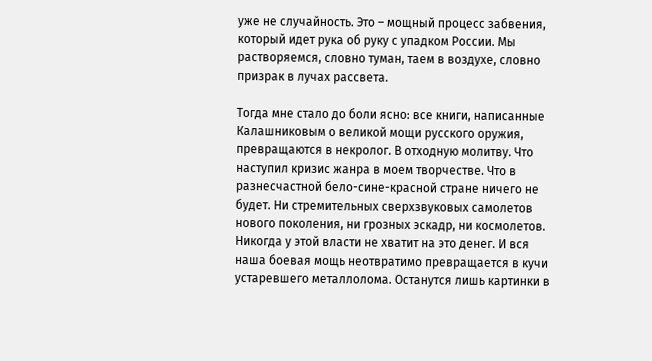уже не случайность. Это – мощный процесс забвения, который идет рука об руку с упадком России. Мы растворяемся, словно туман, таем в воздухе, словно призрак в лучах рассвета.

Тогда мне стало до боли ясно: все книги, написанные Калашниковым о великой мощи русского оружия, превращаются в некролог. В отходную молитву. Что наступил кризис жанра в моем творчестве. Что в разнесчастной бело-сине-красной стране ничего не будет. Ни стремительных сверхзвуковых самолетов нового поколения, ни грозных эскадр, ни космолетов. Никогда у этой власти не хватит на это денег. И вся наша боевая мощь неотвратимо превращается в кучи устаревшего металлолома. Останутся лишь картинки в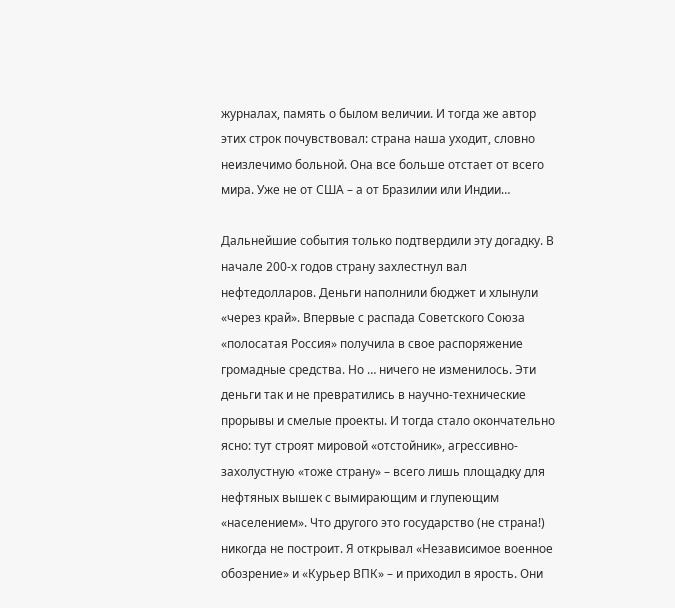журналах, память о былом величии. И тогда же автор этих строк почувствовал: страна наша уходит, словно неизлечимо больной. Она все больше отстает от всего мира. Уже не от США – а от Бразилии или Индии…

Дальнейшие события только подтвердили эту догадку. В начале 200-х годов страну захлестнул вал нефтедолларов. Деньги наполнили бюджет и хлынули «через край». Впервые с распада Советского Союза «полосатая Россия» получила в свое распоряжение громадные средства. Но … ничего не изменилось. Эти деньги так и не превратились в научно-технические прорывы и смелые проекты. И тогда стало окончательно ясно: тут строят мировой «отстойник», агрессивно-захолустную «тоже страну» – всего лишь площадку для нефтяных вышек с вымирающим и глупеющим «населением». Что другого это государство (не страна!) никогда не построит. Я открывал «Независимое военное обозрение» и «Курьер ВПК» – и приходил в ярость. Они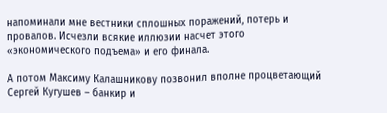напоминали мне вестники сплошных поражений, потерь и провалов. Исчезли всякие иллюзии насчет этого «экономического подъема» и его финала.

А потом Максиму Калашникову позвонил вполне процветающий Сергей Кугушев – банкир и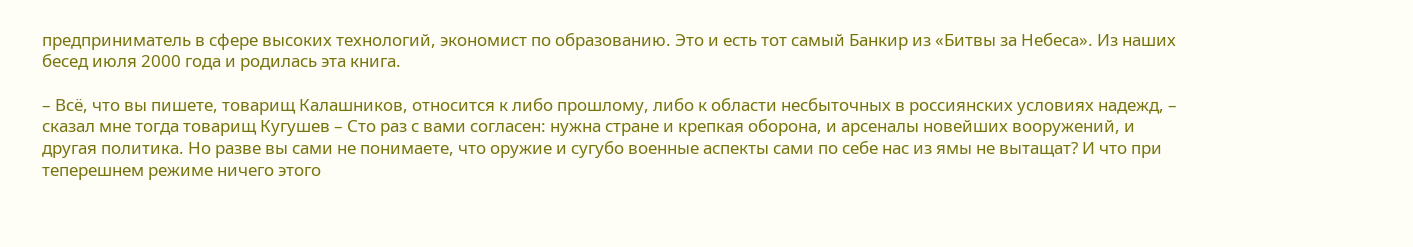предприниматель в сфере высоких технологий, экономист по образованию. Это и есть тот самый Банкир из «Битвы за Небеса». Из наших бесед июля 2000 года и родилась эта книга.

– Всё, что вы пишете, товарищ Калашников, относится к либо прошлому, либо к области несбыточных в россиянских условиях надежд, – сказал мне тогда товарищ Кугушев – Сто раз с вами согласен: нужна стране и крепкая оборона, и арсеналы новейших вооружений, и другая политика. Но разве вы сами не понимаете, что оружие и сугубо военные аспекты сами по себе нас из ямы не вытащат? И что при теперешнем режиме ничего этого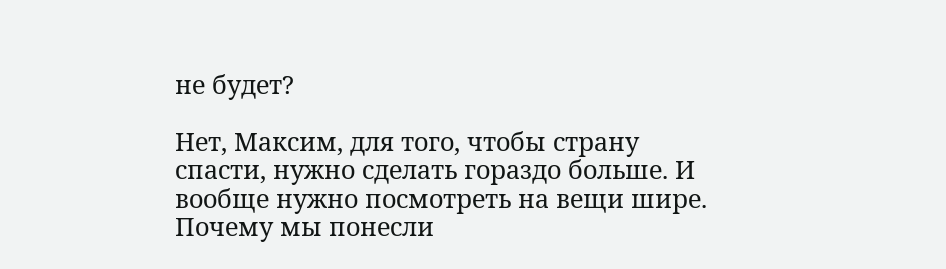не будет?

Нет, Максим, для того, чтобы страну спасти, нужно сделать гораздо больше. И вообще нужно посмотреть на вещи шире. Почему мы понесли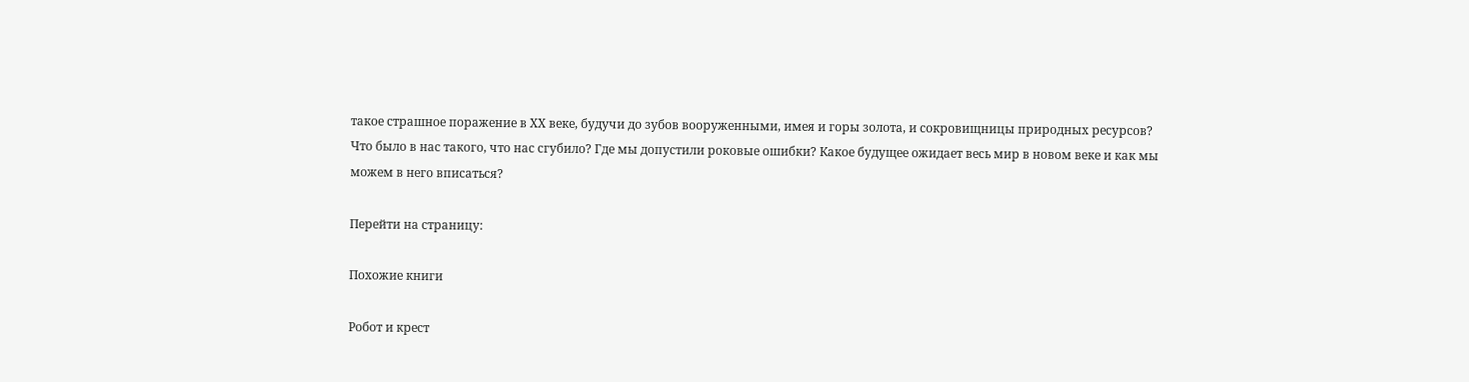такое страшное поражение в ХХ веке, будучи до зубов вооруженными, имея и горы золота, и сокровищницы природных ресурсов? Что было в нас такого, что нас сгубило? Где мы допустили роковые ошибки? Какое будущее ожидает весь мир в новом веке и как мы можем в него вписаться?

Перейти на страницу:

Похожие книги

Робот и крест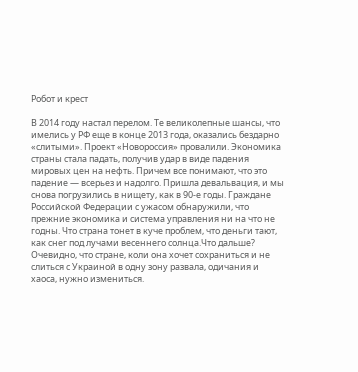Робот и крест

В 2014 году настал перелом. Те великолепные шансы, что имелись у РФ еще в конце 2013 года, оказались бездарно «слитыми». Проект «Новороссия» провалили. Экономика страны стала падать, получив удар в виде падения мировых цен на нефть. Причем все понимают, что это падение — всерьез и надолго. Пришла девальвация, и мы снова погрузились в нищету, как в 90-е годы. Граждане Российской Федерации с ужасом обнаружили, что прежние экономика и система управления ни на что не годны. Что страна тонет в куче проблем, что деньги тают, как снег под лучами весеннего солнца.Что дальше? Очевидно, что стране, коли она хочет сохраниться и не слиться с Украиной в одну зону развала, одичания и хаоса, нужно измениться.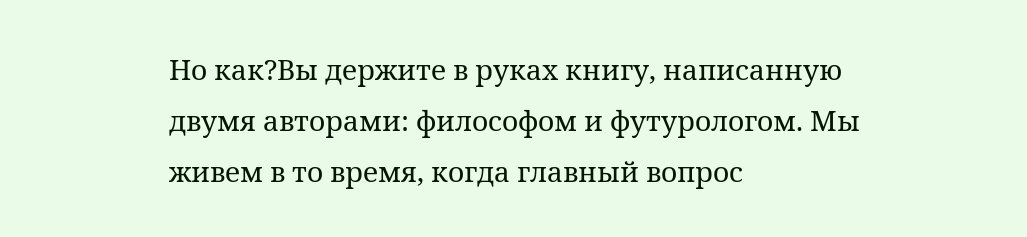Но как?Вы держите в руках книгу, написанную двумя авторами: философом и футурологом. Мы живем в то время, когда главный вопрос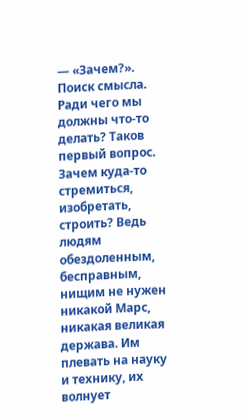— «Зачем?». Поиск смысла. Ради чего мы должны что-то делать? Таков первый вопрос. Зачем куда-то стремиться, изобретать, строить? Ведь людям обездоленным, бесправным, нищим не нужен никакой Марс, никакая великая держава. Им плевать на науку и технику, их волнует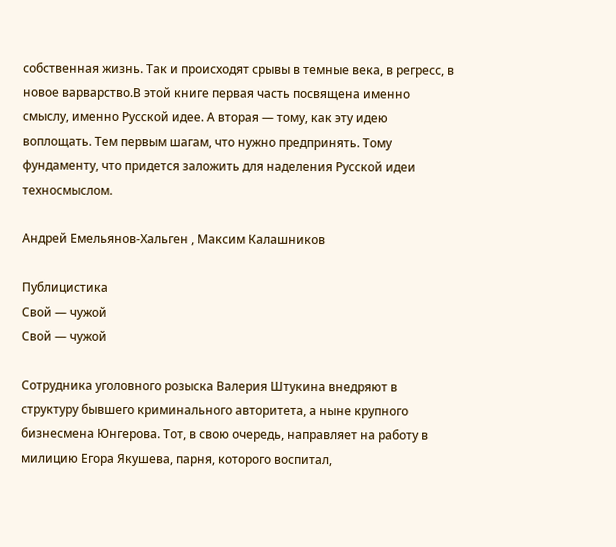собственная жизнь. Так и происходят срывы в темные века, в регресс, в новое варварство.В этой книге первая часть посвящена именно смыслу, именно Русской идее. А вторая — тому, как эту идею воплощать. Тем первым шагам, что нужно предпринять. Тому фундаменту, что придется заложить для наделения Русской идеи техносмыслом.

Андрей Емельянов-Хальген , Максим Калашников

Публицистика
Свой — чужой
Свой — чужой

Сотрудника уголовного розыска Валерия Штукина внедряют в структуру бывшего криминального авторитета, а ныне крупного бизнесмена Юнгерова. Тот, в свою очередь, направляет на работу в милицию Егора Якушева, парня, которого воспитал,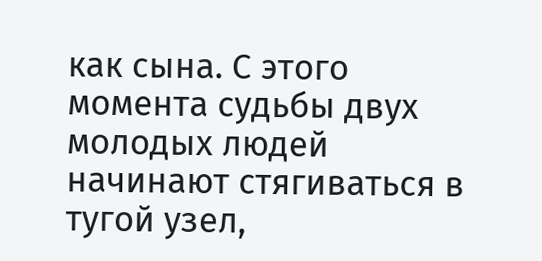как сына. С этого момента судьбы двух молодых людей начинают стягиваться в тугой узел,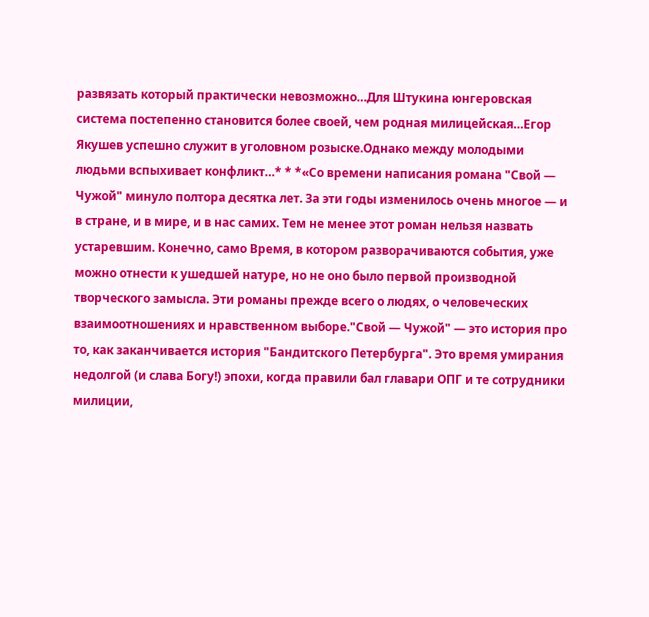развязать который практически невозможно…Для Штукина юнгеровская система постепенно становится более своей, чем родная милицейская…Егор Якушев успешно служит в уголовном розыске.Однако между молодыми людьми вспыхивает конфликт…* * *«Со времени написания романа "Свой — Чужой" минуло полтора десятка лет. За эти годы изменилось очень многое — и в стране, и в мире, и в нас самих. Тем не менее этот роман нельзя назвать устаревшим. Конечно, само Время, в котором разворачиваются события, уже можно отнести к ушедшей натуре, но не оно было первой производной творческого замысла. Эти романы прежде всего о людях, о человеческих взаимоотношениях и нравственном выборе."Свой — Чужой" — это история про то, как заканчивается история "Бандитского Петербурга". Это время умирания недолгой (и слава Богу!) эпохи, когда правили бал главари ОПГ и те сотрудники милиции,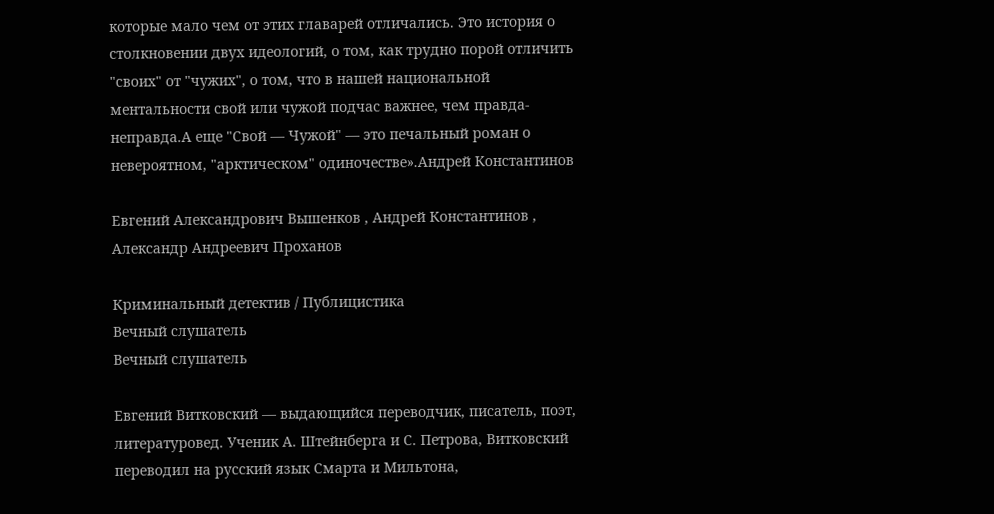которые мало чем от этих главарей отличались. Это история о столкновении двух идеологий, о том, как трудно порой отличить "своих" от "чужих", о том, что в нашей национальной ментальности свой или чужой подчас важнее, чем правда-неправда.А еще "Свой — Чужой" — это печальный роман о невероятном, "арктическом" одиночестве».Андрей Константинов

Евгений Александрович Вышенков , Андрей Константинов , Александр Андреевич Проханов

Криминальный детектив / Публицистика
Вечный слушатель
Вечный слушатель

Евгений Витковский — выдающийся переводчик, писатель, поэт, литературовед. Ученик А. Штейнберга и С. Петрова, Витковский переводил на русский язык Смарта и Мильтона,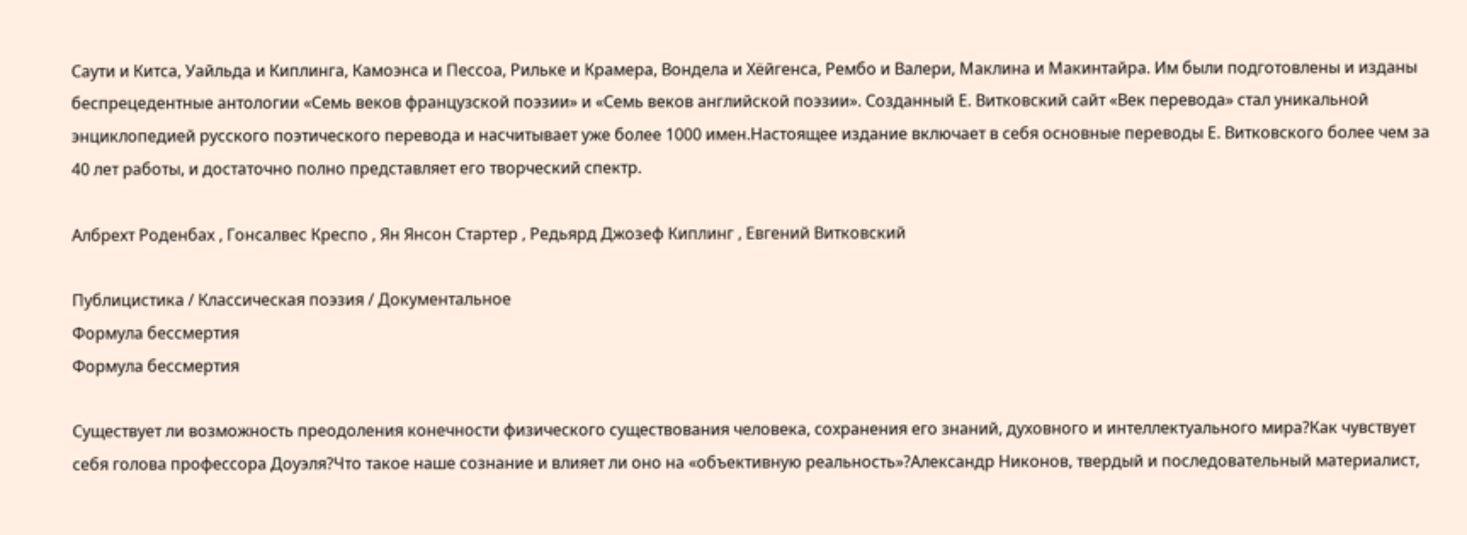Саути и Китса, Уайльда и Киплинга, Камоэнса и Пессоа, Рильке и Крамера, Вондела и Хёйгенса, Рембо и Валери, Маклина и Макинтайра. Им были подготовлены и изданы беспрецедентные антологии «Семь веков французской поэзии» и «Семь веков английской поэзии». Созданный Е. Витковский сайт «Век перевода» стал уникальной энциклопедией русского поэтического перевода и насчитывает уже более 1000 имен.Настоящее издание включает в себя основные переводы Е. Витковского более чем за 40 лет работы, и достаточно полно представляет его творческий спектр.

Албрехт Роденбах , Гонсалвес Креспо , Ян Янсон Стартер , Редьярд Джозеф Киплинг , Евгений Витковский

Публицистика / Классическая поэзия / Документальное
Формула бессмертия
Формула бессмертия

Существует ли возможность преодоления конечности физического существования человека, сохранения его знаний, духовного и интеллектуального мира?Как чувствует себя голова профессора Доуэля?Что такое наше сознание и влияет ли оно на «объективную реальность»?Александр Никонов, твердый и последовательный материалист,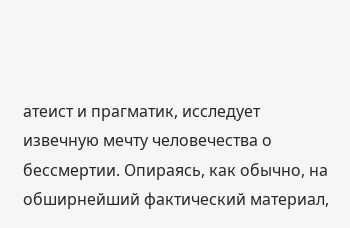атеист и прагматик, исследует извечную мечту человечества о бессмертии. Опираясь, как обычно, на обширнейший фактический материал,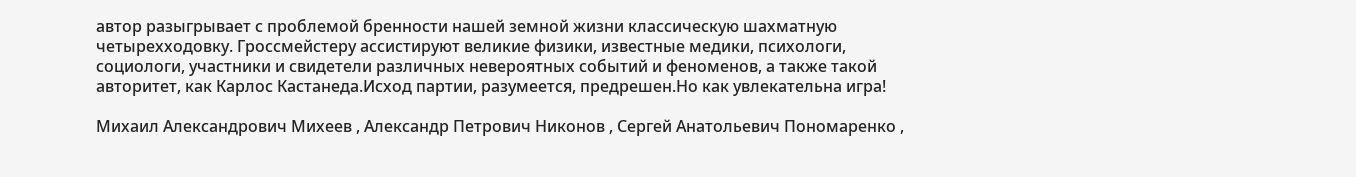автор разыгрывает с проблемой бренности нашей земной жизни классическую шахматную четырехходовку. Гроссмейстеру ассистируют великие физики, известные медики, психологи, социологи, участники и свидетели различных невероятных событий и феноменов, а также такой авторитет, как Карлос Кастанеда.Исход партии, разумеется, предрешен.Но как увлекательна игра!

Михаил Александрович Михеев , Александр Петрович Никонов , Сергей Анатольевич Пономаренко ,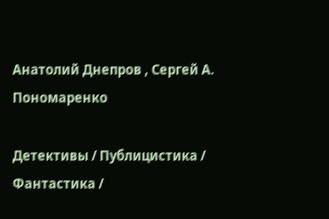Анатолий Днепров , Сергей А. Пономаренко

Детективы / Публицистика / Фантастика /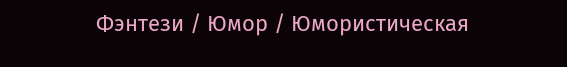Фэнтези / Юмор / Юмористическая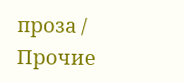проза / Прочие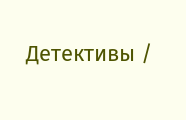Детективы /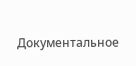Документальное